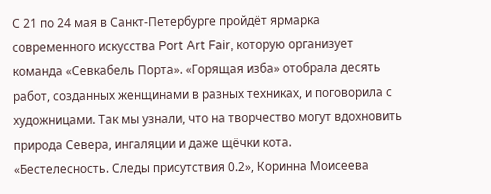С 21 по 24 мая в Санкт-Петербурге пройдёт ярмарка современного искусства Port Art Fair, которую организует команда «Севкабель Порта». «Горящая изба» отобрала десять работ, созданных женщинами в разных техниках, и поговорила с художницами. Так мы узнали, что на творчество могут вдохновить природа Севера, ингаляции и даже щёчки кота.
«Бестелесность. Следы присутствия 0.2», Коринна Моисеева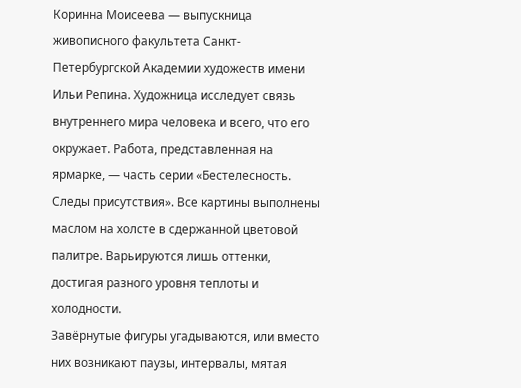Коринна Моисеева — выпускница живописного факультета Санкт-Петербургской Академии художеств имени Ильи Репина. Художница исследует связь внутреннего мира человека и всего, что его окружает. Работа, представленная на ярмарке, — часть серии «Бестелесность. Следы присутствия». Все картины выполнены маслом на холсте в сдержанной цветовой палитре. Варьируются лишь оттенки, достигая разного уровня теплоты и холодности.
Завёрнутые фигуры угадываются, или вместо них возникают паузы, интервалы, мятая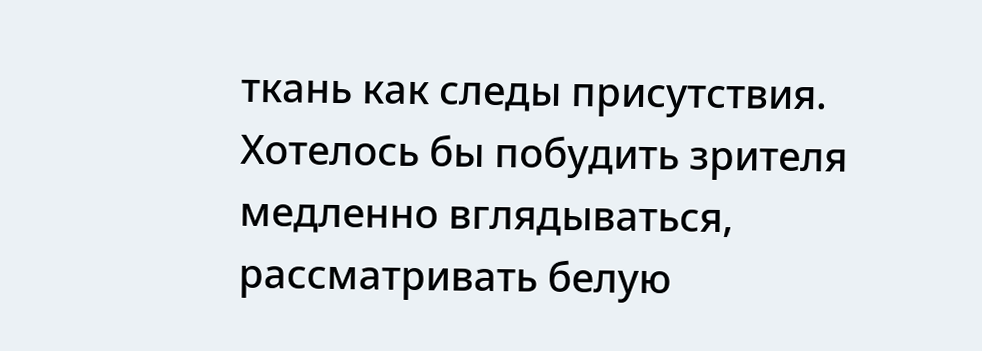ткань как следы присутствия. Хотелось бы побудить зрителя медленно вглядываться, рассматривать белую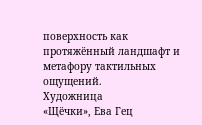поверхность как протяжённый ландшафт и метафору тактильных ощущений.
Художница
«Щёчки», Ева Гец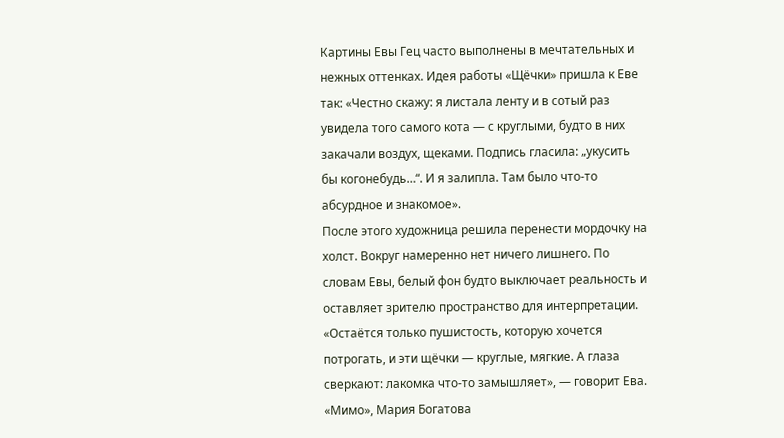Картины Евы Гец часто выполнены в мечтательных и нежных оттенках. Идея работы «Щёчки» пришла к Еве так: «Честно скажу: я листала ленту и в сотый раз увидела того самого кота — с круглыми, будто в них закачали воздух, щеками. Подпись гласила: „укусить бы когонебудь…“. И я залипла. Там было что-то абсурдное и знакомое».
После этого художница решила перенести мордочку на холст. Вокруг намеренно нет ничего лишнего. По словам Евы, белый фон будто выключает реальность и оставляет зрителю пространство для интерпретации. «Остаётся только пушистость, которую хочется потрогать, и эти щёчки — круглые, мягкие. А глаза сверкают: лакомка что-то замышляет», — говорит Ева.
«Мимо», Мария Богатова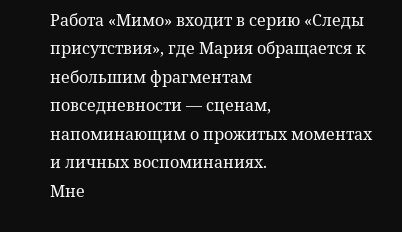Работа «Мимо» входит в серию «Следы присутствия», где Мария обращается к небольшим фрагментам повседневности — сценам, напоминающим о прожитых моментах и личных воспоминаниях.
Мне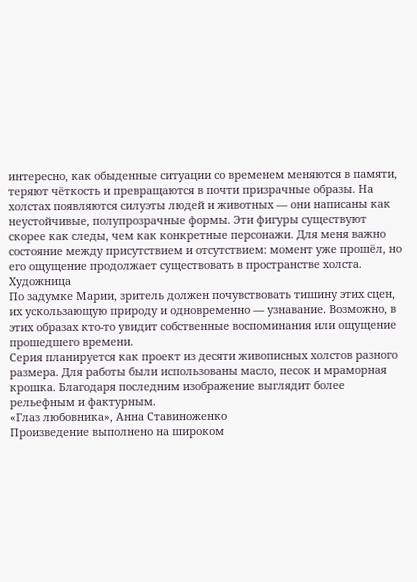интересно, как обыденные ситуации со временем меняются в памяти, теряют чёткость и превращаются в почти призрачные образы. На холстах появляются силуэты людей и животных — они написаны как неустойчивые, полупрозрачные формы. Эти фигуры существуют скорее как следы, чем как конкретные персонажи. Для меня важно состояние между присутствием и отсутствием: момент уже прошёл, но его ощущение продолжает существовать в пространстве холста.
Художница
По задумке Марии, зритель должен почувствовать тишину этих сцен, их ускользающую природу и одновременно — узнавание. Возможно, в этих образах кто-то увидит собственные воспоминания или ощущение прошедшего времени.
Серия планируется как проект из десяти живописных холстов разного размера. Для работы были использованы масло, песок и мраморная крошка. Благодаря последним изображение выглядит более рельефным и фактурным.
«Глаз любовника», Анна Ставиноженко
Произведение выполнено на широком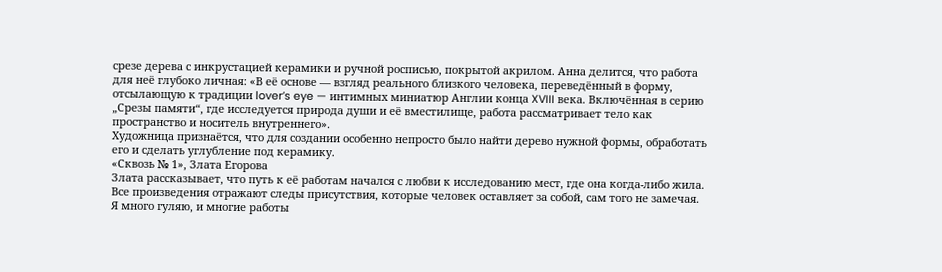срезе дерева с инкрустацией керамики и ручной росписью, покрытой акрилом. Анна делится, что работа для неё глубоко личная: «В её основе — взгляд реального близкого человека, переведённый в форму, отсылающую к традиции lover’s eye — интимных миниатюр Англии конца XVIII века. Включённая в серию „Срезы памяти“, где исследуется природа души и её вместилище, работа рассматривает тело как пространство и носитель внутреннего».
Художница признаётся, что для создании особенно непросто было найти дерево нужной формы, обработать его и сделать углубление под керамику.
«Сквозь № 1», Злата Егорова
Злата рассказывает, что путь к её работам начался с любви к исследованию мест, где она когда-либо жила. Все произведения отражают следы присутствия, которые человек оставляет за собой, сам того не замечая.
Я много гуляю, и многие работы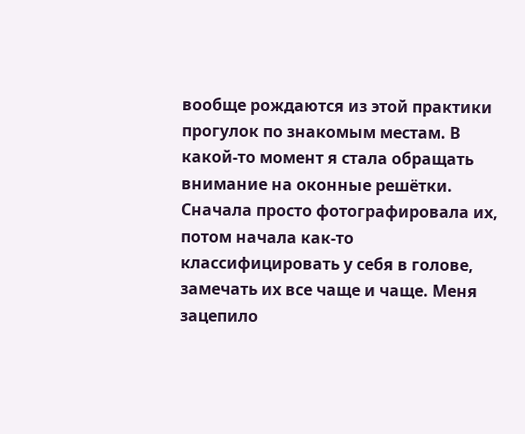вообще рождаются из этой практики прогулок по знакомым местам. В какой-то момент я стала обращать внимание на оконные решётки. Сначала просто фотографировала их, потом начала как-то классифицировать у себя в голове, замечать их все чаще и чаще. Меня зацепило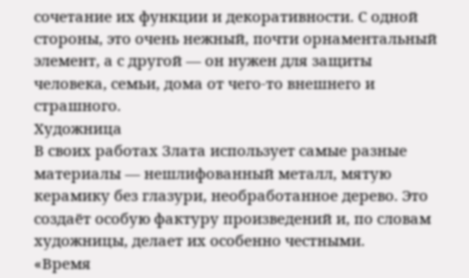сочетание их функции и декоративности. С одной стороны, это очень нежный, почти орнаментальный элемент, а с другой — он нужен для защиты человека, семьи, дома от чего-то внешнего и страшного.
Художница
В своих работах Злата использует самые разные материалы — нешлифованный металл, мятую керамику без глазури, необработанное дерево. Это создаёт особую фактуру произведений и, по словам художницы, делает их особенно честными.
«Время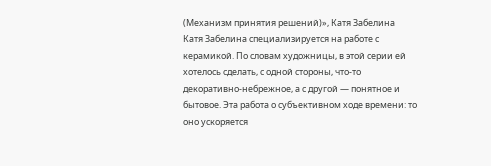(Механизм принятия решений)», Катя Забелина
Катя Забелина специализируется на работе с керамикой. По словам художницы, в этой серии ей хотелось сделать, с одной стороны, что-то декоративно-небрежное, а с другой — понятное и бытовое. Эта работа о субъективном ходе времени: то оно ускоряется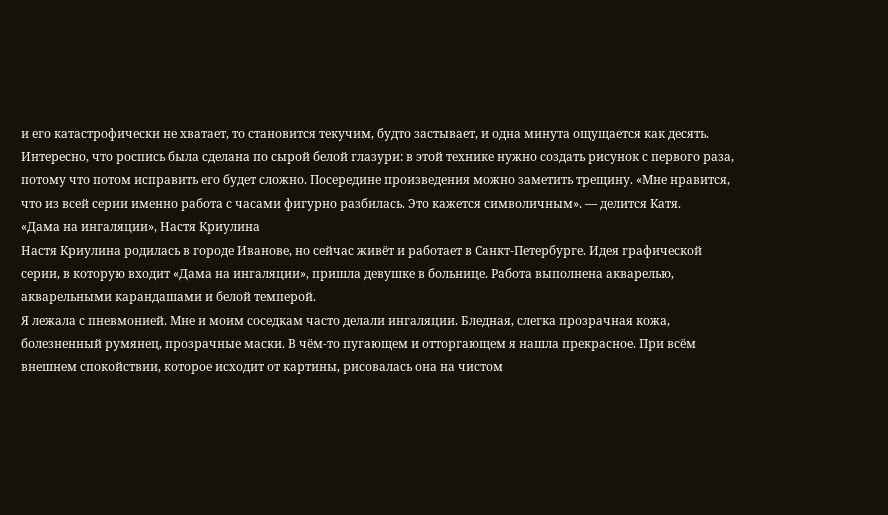и его катастрофически не хватает, то становится текучим, будто застывает, и одна минута ощущается как десять.
Интересно, что роспись была сделана по сырой белой глазури: в этой технике нужно создать рисунок с первого раза, потому что потом исправить его будет сложно. Посередине произведения можно заметить трещину. «Мне нравится, что из всей серии именно работа с часами фигурно разбилась. Это кажется символичным». — делится Катя.
«Дама на ингаляции», Настя Криулина
Настя Криулина родилась в городе Иванове, но сейчас живёт и работает в Санкт-Петербурге. Идея графической серии, в которую входит «Дама на ингаляции», пришла девушке в больнице. Работа выполнена акварелью, акварельными карандашами и белой темперой.
Я лежала с пневмонией. Мне и моим соседкам часто делали ингаляции. Бледная, слегка прозрачная кожа, болезненный румянец, прозрачные маски. В чём-то пугающем и отторгающем я нашла прекрасное. При всём внешнем спокойствии, которое исходит от картины, рисовалась она на чистом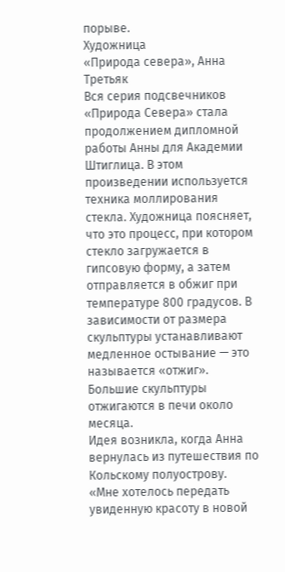порыве.
Художница
«Природа севера», Анна Третьяк
Вся серия подсвечников «Природа Севера» стала продолжением дипломной работы Анны для Академии Штиглица. В этом произведении используется техника моллирования стекла. Художница поясняет, что это процесс, при котором стекло загружается в гипсовую форму, а затем отправляется в обжиг при температуре 800 градусов. В зависимости от размера скульптуры устанавливают медленное остывание — это называется «отжиг». Большие скульптуры отжигаются в печи около месяца.
Идея возникла, когда Анна вернулась из путешествия по Кольскому полуострову. «Мне хотелось передать увиденную красоту в новой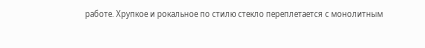работе. Хрупкое и рокальное по стилю стекло переплетается с монолитным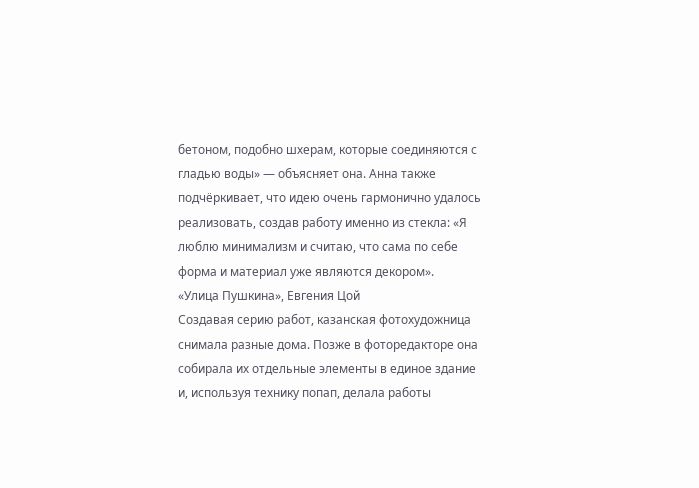бетоном, подобно шхерам, которые соединяются с гладью воды» — объясняет она. Анна также подчёркивает, что идею очень гармонично удалось реализовать, создав работу именно из стекла: «Я люблю минимализм и считаю, что сама по себе форма и материал уже являются декором».
«Улица Пушкина», Евгения Цой
Создавая серию работ, казанская фотохудожница снимала разные дома. Позже в фоторедакторе она собирала их отдельные элементы в единое здание и, используя технику попап, делала работы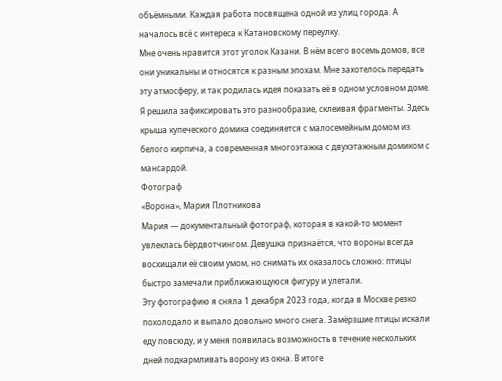объёмными. Каждая работа посвящена одной из улиц города. А началось всё с интереса к Катановскому переулку.
Мне очень нравится этот уголок Казани. В нём всего восемь домов, все они уникальны и относятся к разным эпохам. Мне захотелось передать эту атмосферу, и так родилась идея показать её в одном условном доме. Я решила зафиксировать это разнообразие, склеивая фрагменты. Здесь крыша купеческого домика соединяется с малосемейным домом из белого кирпича, а современная многоэтажка с двухэтажным домиком с мансардой.
Фотограф
«Ворона», Мария Плотникова
Мария — документальный фотограф, которая в какой-то момент увлеклась бёрдвотчингом. Девушка признаётся, что вороны всегда восхищали её своим умом, но снимать их оказалось сложно: птицы быстро замечали приближающуюся фигуру и улетали.
Эту фотографию я сняла 1 декабря 2023 года, когда в Москве резко похолодало и выпало довольно много снега. Замёрзшие птицы искали еду повсюду, и у меня появилась возможность в течение нескольких дней подкармливать ворону из окна. В итоге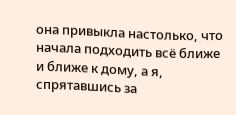она привыкла настолько, что начала подходить всё ближе и ближе к дому, а я, спрятавшись за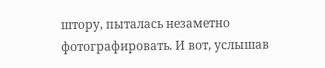штору, пыталась незаметно фотографировать. И вот, услышав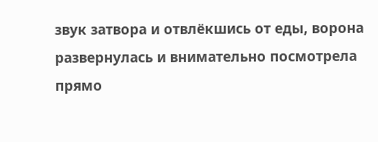звук затвора и отвлёкшись от еды, ворона развернулась и внимательно посмотрела прямо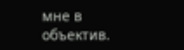мне в объектив.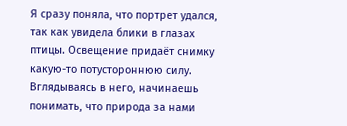Я сразу поняла, что портрет удался, так как увидела блики в глазах птицы. Освещение придаёт снимку какую-то потустороннюю силу. Вглядываясь в него, начинаешь понимать, что природа за нами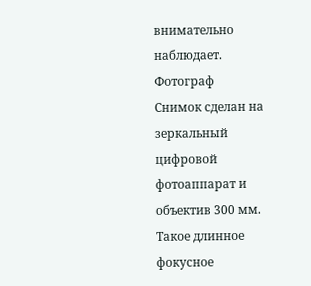внимательно наблюдает.
Фотограф
Снимок сделан на зеркальный цифровой фотоаппарат и объектив 300 мм. Такое длинное фокусное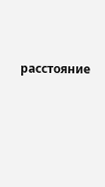расстояние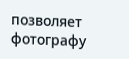позволяет фотографу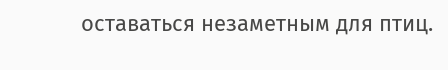оставаться незаметным для птиц.